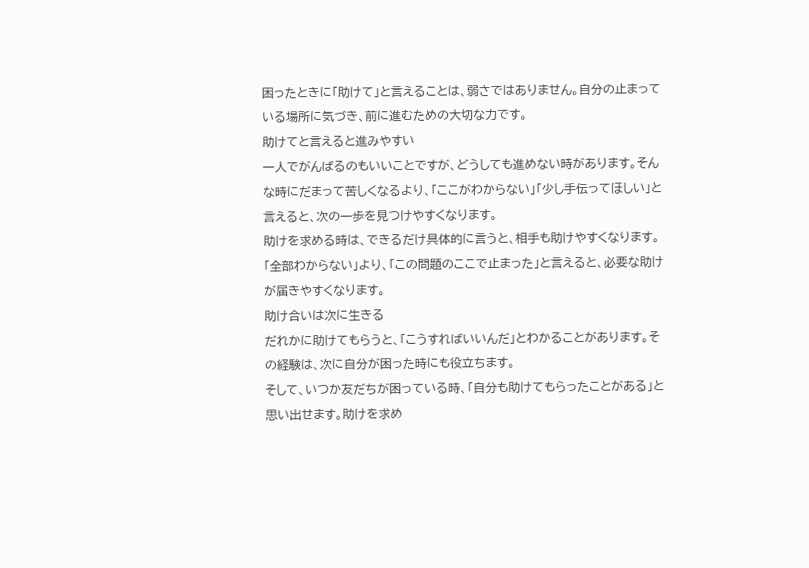困ったときに「助けて」と言えることは、弱さではありません。自分の止まっている場所に気づき、前に進むための大切な力です。
助けてと言えると進みやすい
一人でがんばるのもいいことですが、どうしても進めない時があります。そんな時にだまって苦しくなるより、「ここがわからない」「少し手伝ってほしい」と言えると、次の一歩を見つけやすくなります。
助けを求める時は、できるだけ具体的に言うと、相手も助けやすくなります。「全部わからない」より、「この問題のここで止まった」と言えると、必要な助けが届きやすくなります。
助け合いは次に生きる
だれかに助けてもらうと、「こうすればいいんだ」とわかることがあります。その経験は、次に自分が困った時にも役立ちます。
そして、いつか友だちが困っている時、「自分も助けてもらったことがある」と思い出せます。助けを求め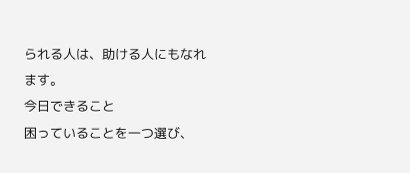られる人は、助ける人にもなれます。
今日できること
困っていることを一つ選び、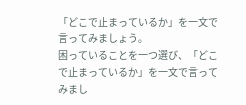「どこで止まっているか」を一文で言ってみましょう。
困っていることを一つ選び、「どこで止まっているか」を一文で言ってみまし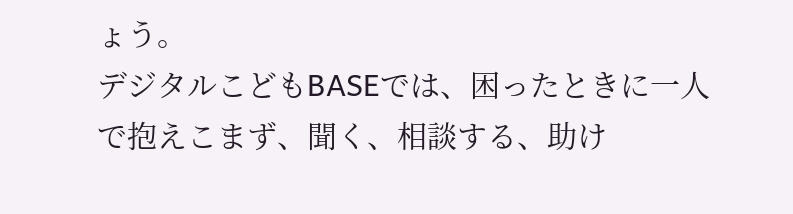ょう。
デジタルこどもBASEでは、困ったときに一人で抱えこまず、聞く、相談する、助け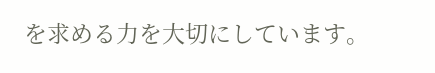を求める力を大切にしています。